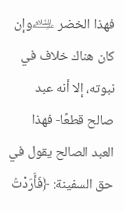فهذا الخضر ﵇وإن كان هناك خلاف في نبوته، إلا أنه عبد صالح قطعًا- فهذا العبد الصالح يقول في حق السفينة: ﴿فَأَرَدْتُ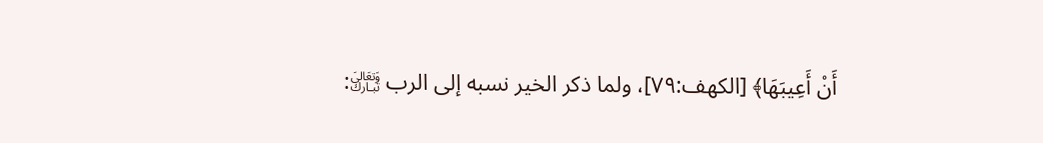أَنْ أَعِيبَهَا﴾ [الكهف:٧٩]، ولما ذكر الخير نسبه إلى الرب ﵎: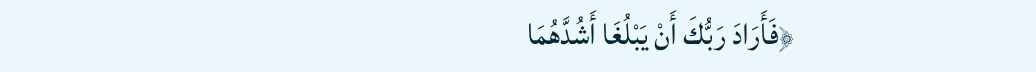﴿فَأَرَادَ رَبُّكَ أَنْ يَبْلُغَا أَشُدَّهُمَا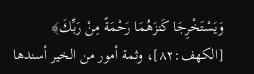وَيَسْتَخْرِجَا كَنزَهُمَا رَحْمَةً مِنْ رَبِّكَ﴾ [الكهف:٨٢]، وثمة أمور من الخير أسندها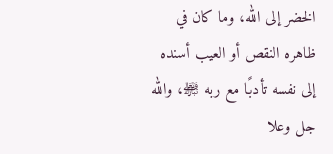الخضر إلى الله، وما كان في ظاهره النقص أو العيب أسنده إلى نفسه تأدبًا مع ربه ﵎، والله جل وعلا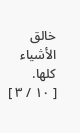خالق الأشياء كلها.
[ ١٠ / ٣ ]